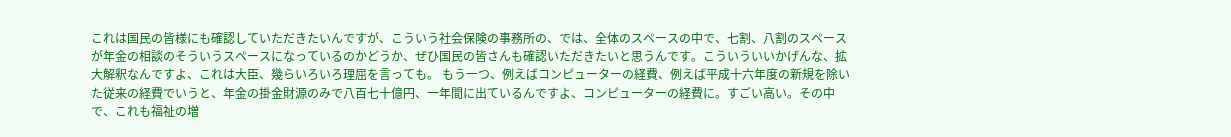これは国民の皆様にも確認していただきたいんですが、こういう社会保険の事務所の、では、全体のスペースの中で、七割、八割のスペースが年金の相談のそういうスペースになっているのかどうか、ぜひ国民の皆さんも確認いただきたいと思うんです。こういういいかげんな、拡大解釈なんですよ、これは大臣、幾らいろいろ理屈を言っても。 もう一つ、例えばコンピューターの経費、例えば平成十六年度の新規を除いた従来の経費でいうと、年金の掛金財源のみで八百七十億円、一年間に出ているんですよ、コンピューターの経費に。すごい高い。その中で、これも福祉の増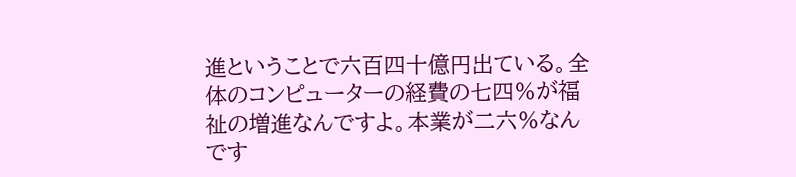進ということで六百四十億円出ている。全体のコンピューターの経費の七四%が福祉の増進なんですよ。本業が二六%なんです